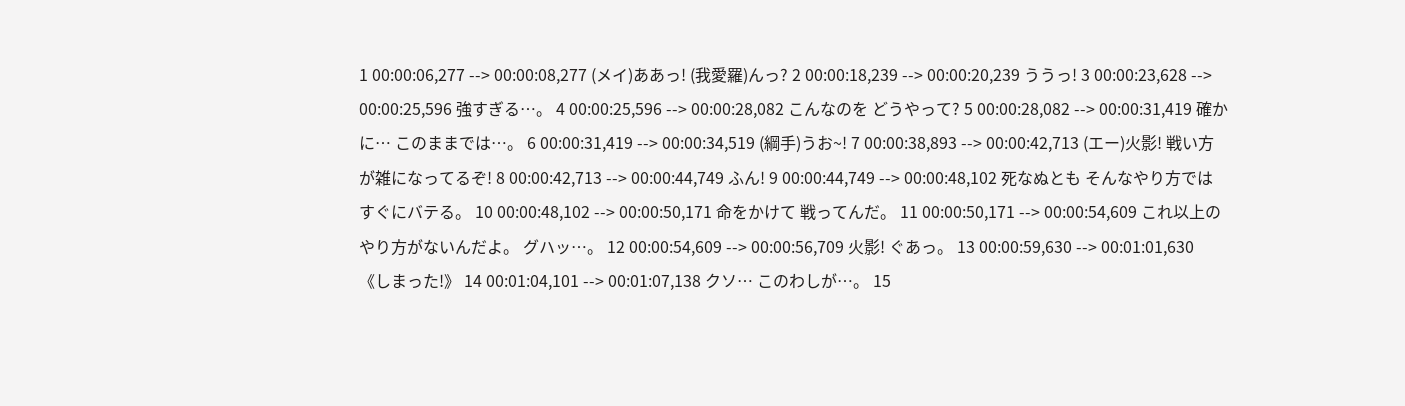1 00:00:06,277 --> 00:00:08,277 (メイ)ああっ! (我愛羅)んっ? 2 00:00:18,239 --> 00:00:20,239 ううっ! 3 00:00:23,628 --> 00:00:25,596 強すぎる…。 4 00:00:25,596 --> 00:00:28,082 こんなのを どうやって? 5 00:00:28,082 --> 00:00:31,419 確かに… このままでは…。 6 00:00:31,419 --> 00:00:34,519 (綱手)うお~! 7 00:00:38,893 --> 00:00:42,713 (エー)火影! 戦い方が雑になってるぞ! 8 00:00:42,713 --> 00:00:44,749 ふん! 9 00:00:44,749 --> 00:00:48,102 死なぬとも そんなやり方では すぐにバテる。 10 00:00:48,102 --> 00:00:50,171 命をかけて 戦ってんだ。 11 00:00:50,171 --> 00:00:54,609 これ以上のやり方がないんだよ。 グハッ…。 12 00:00:54,609 --> 00:00:56,709 火影! ぐあっ。 13 00:00:59,630 --> 00:01:01,630 《しまった!》 14 00:01:04,101 --> 00:01:07,138 クソ… このわしが…。 15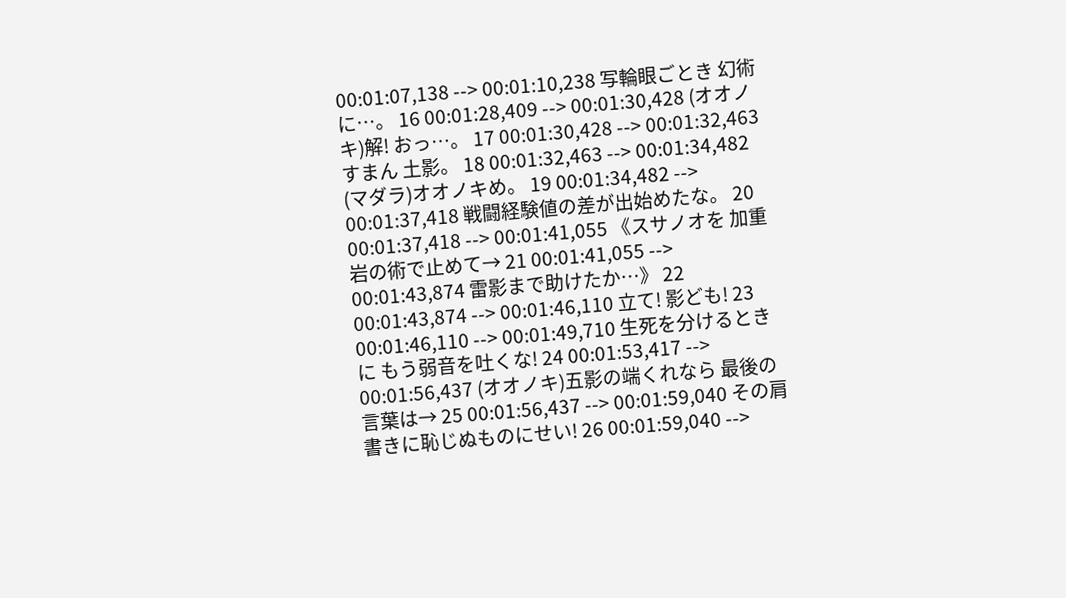00:01:07,138 --> 00:01:10,238 写輪眼ごとき 幻術に…。 16 00:01:28,409 --> 00:01:30,428 (オオノキ)解! おっ…。 17 00:01:30,428 --> 00:01:32,463 すまん 土影。 18 00:01:32,463 --> 00:01:34,482 (マダラ)オオノキめ。 19 00:01:34,482 --> 00:01:37,418 戦闘経験値の差が出始めたな。 20 00:01:37,418 --> 00:01:41,055 《スサノオを 加重岩の術で止めて→ 21 00:01:41,055 --> 00:01:43,874 雷影まで助けたか…》 22 00:01:43,874 --> 00:01:46,110 立て! 影ども! 23 00:01:46,110 --> 00:01:49,710 生死を分けるときに もう弱音を吐くな! 24 00:01:53,417 --> 00:01:56,437 (オオノキ)五影の端くれなら 最後の言葉は→ 25 00:01:56,437 --> 00:01:59,040 その肩書きに恥じぬものにせい! 26 00:01:59,040 -->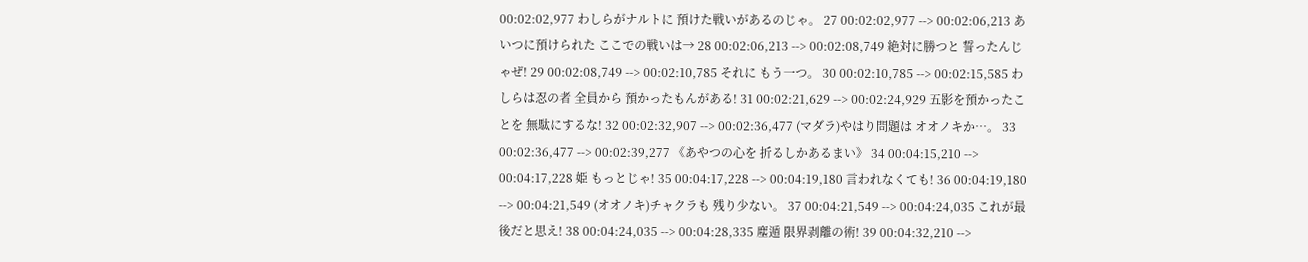00:02:02,977 わしらがナルトに 預けた戦いがあるのじゃ。 27 00:02:02,977 --> 00:02:06,213 あいつに預けられた ここでの戦いは→ 28 00:02:06,213 --> 00:02:08,749 絶対に勝つと 誓ったんじゃぜ! 29 00:02:08,749 --> 00:02:10,785 それに もう一つ。 30 00:02:10,785 --> 00:02:15,585 わしらは忍の者 全員から 預かったもんがある! 31 00:02:21,629 --> 00:02:24,929 五影を預かったことを 無駄にするな! 32 00:02:32,907 --> 00:02:36,477 (マダラ)やはり問題は オオノキか…。 33 00:02:36,477 --> 00:02:39,277 《あやつの心を 折るしかあるまい》 34 00:04:15,210 --> 00:04:17,228 姫 もっとじゃ! 35 00:04:17,228 --> 00:04:19,180 言われなくても! 36 00:04:19,180 --> 00:04:21,549 (オオノキ)チャクラも 残り少ない。 37 00:04:21,549 --> 00:04:24,035 これが最後だと思え! 38 00:04:24,035 --> 00:04:28,335 塵遁 限界剥離の術! 39 00:04:32,210 -->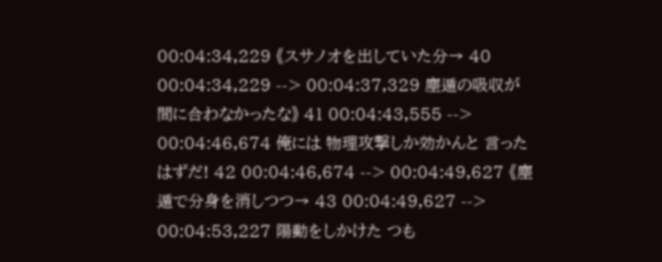00:04:34,229 《スサノオを出していた分→ 40 00:04:34,229 --> 00:04:37,329 塵遁の吸収が 間に合わなかったな》 41 00:04:43,555 --> 00:04:46,674 俺には 物理攻撃しか効かんと 言ったはずだ! 42 00:04:46,674 --> 00:04:49,627 《塵遁で分身を消しつつ→ 43 00:04:49,627 --> 00:04:53,227 陽動をしかけた つも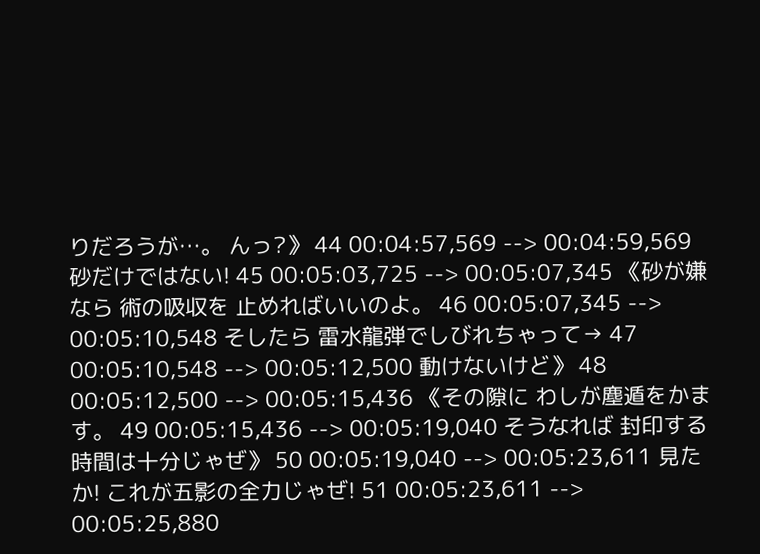りだろうが…。 んっ?》 44 00:04:57,569 --> 00:04:59,569 砂だけではない! 45 00:05:03,725 --> 00:05:07,345 《砂が嫌なら 術の吸収を 止めればいいのよ。 46 00:05:07,345 --> 00:05:10,548 そしたら 雷水龍弾でしびれちゃって→ 47 00:05:10,548 --> 00:05:12,500 動けないけど》 48 00:05:12,500 --> 00:05:15,436 《その隙に わしが塵遁をかます。 49 00:05:15,436 --> 00:05:19,040 そうなれば 封印する時間は十分じゃぜ》 50 00:05:19,040 --> 00:05:23,611 見たか! これが五影の全力じゃぜ! 51 00:05:23,611 --> 00:05:25,880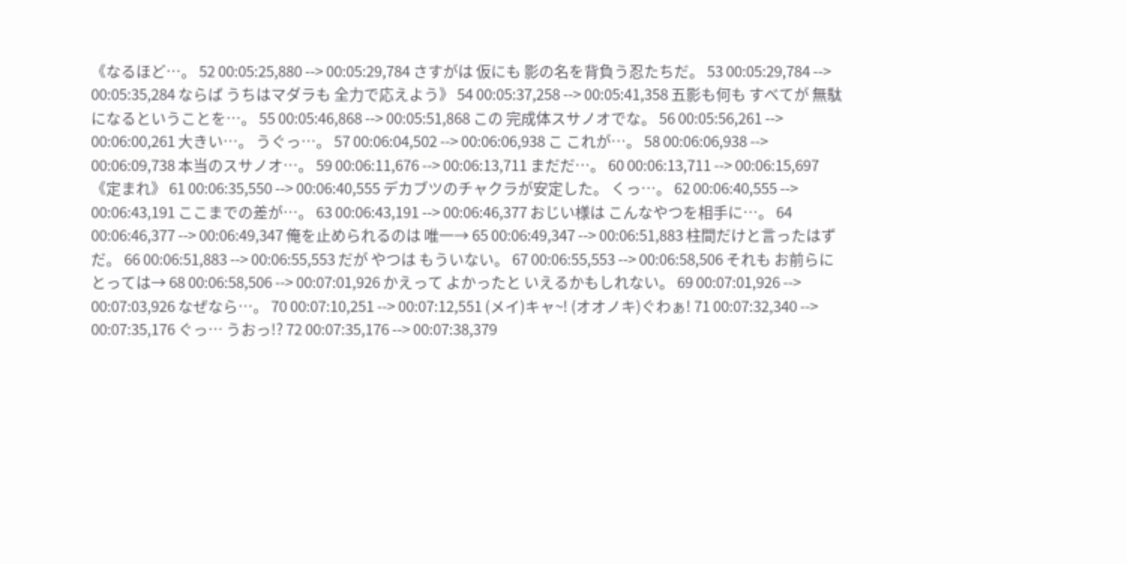《なるほど…。 52 00:05:25,880 --> 00:05:29,784 さすがは 仮にも 影の名を背負う忍たちだ。 53 00:05:29,784 --> 00:05:35,284 ならば うちはマダラも 全力で応えよう》 54 00:05:37,258 --> 00:05:41,358 五影も何も すべてが 無駄になるということを…。 55 00:05:46,868 --> 00:05:51,868 この 完成体スサノオでな。 56 00:05:56,261 --> 00:06:00,261 大きい…。 うぐっ…。 57 00:06:04,502 --> 00:06:06,938 こ これが…。 58 00:06:06,938 --> 00:06:09,738 本当のスサノオ…。 59 00:06:11,676 --> 00:06:13,711 まだだ…。 60 00:06:13,711 --> 00:06:15,697 《定まれ》 61 00:06:35,550 --> 00:06:40,555 デカブツのチャクラが安定した。 くっ…。 62 00:06:40,555 --> 00:06:43,191 ここまでの差が…。 63 00:06:43,191 --> 00:06:46,377 おじい様は こんなやつを相手に…。 64 00:06:46,377 --> 00:06:49,347 俺を止められるのは 唯一→ 65 00:06:49,347 --> 00:06:51,883 柱間だけと言ったはずだ。 66 00:06:51,883 --> 00:06:55,553 だが やつは もういない。 67 00:06:55,553 --> 00:06:58,506 それも お前らにとっては→ 68 00:06:58,506 --> 00:07:01,926 かえって よかったと いえるかもしれない。 69 00:07:01,926 --> 00:07:03,926 なぜなら…。 70 00:07:10,251 --> 00:07:12,551 (メイ)キャ~! (オオノキ)ぐわぁ! 71 00:07:32,340 --> 00:07:35,176 ぐっ… うおっ!? 72 00:07:35,176 --> 00:07:38,379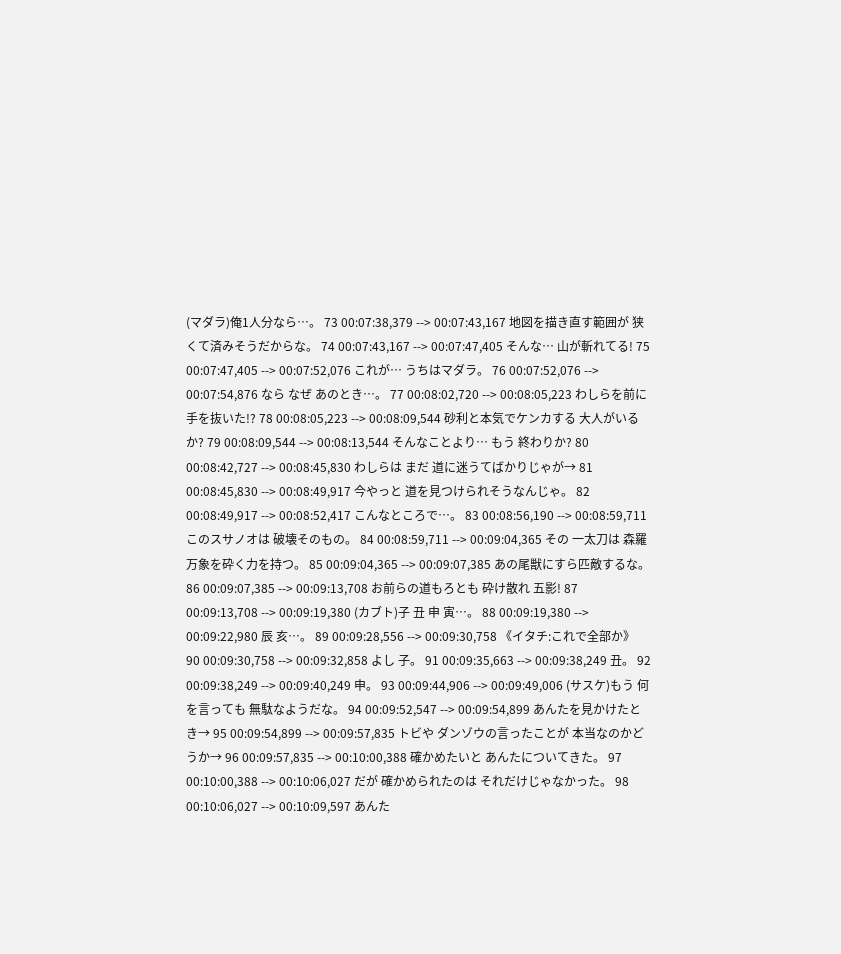(マダラ)俺1人分なら…。 73 00:07:38,379 --> 00:07:43,167 地図を描き直す範囲が 狭くて済みそうだからな。 74 00:07:43,167 --> 00:07:47,405 そんな… 山が斬れてる! 75 00:07:47,405 --> 00:07:52,076 これが… うちはマダラ。 76 00:07:52,076 --> 00:07:54,876 なら なぜ あのとき…。 77 00:08:02,720 --> 00:08:05,223 わしらを前に 手を抜いた!? 78 00:08:05,223 --> 00:08:09,544 砂利と本気でケンカする 大人がいるか? 79 00:08:09,544 --> 00:08:13,544 そんなことより… もう 終わりか? 80 00:08:42,727 --> 00:08:45,830 わしらは まだ 道に迷うてばかりじゃが→ 81 00:08:45,830 --> 00:08:49,917 今やっと 道を見つけられそうなんじゃ。 82 00:08:49,917 --> 00:08:52,417 こんなところで…。 83 00:08:56,190 --> 00:08:59,711 このスサノオは 破壊そのもの。 84 00:08:59,711 --> 00:09:04,365 その 一太刀は 森羅万象を砕く力を持つ。 85 00:09:04,365 --> 00:09:07,385 あの尾獣にすら匹敵するな。 86 00:09:07,385 --> 00:09:13,708 お前らの道もろとも 砕け散れ 五影! 87 00:09:13,708 --> 00:09:19,380 (カブト)子 丑 申 寅…。 88 00:09:19,380 --> 00:09:22,980 辰 亥…。 89 00:09:28,556 --> 00:09:30,758 《イタチ:これで全部か》 90 00:09:30,758 --> 00:09:32,858 よし 子。 91 00:09:35,663 --> 00:09:38,249 丑。 92 00:09:38,249 --> 00:09:40,249 申。 93 00:09:44,906 --> 00:09:49,006 (サスケ)もう 何を言っても 無駄なようだな。 94 00:09:52,547 --> 00:09:54,899 あんたを見かけたとき→ 95 00:09:54,899 --> 00:09:57,835 トビや ダンゾウの言ったことが 本当なのかどうか→ 96 00:09:57,835 --> 00:10:00,388 確かめたいと あんたについてきた。 97 00:10:00,388 --> 00:10:06,027 だが 確かめられたのは それだけじゃなかった。 98 00:10:06,027 --> 00:10:09,597 あんた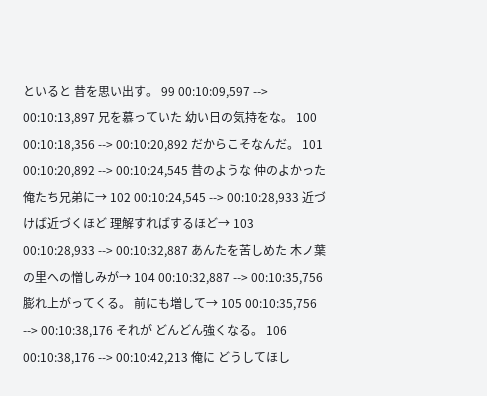といると 昔を思い出す。 99 00:10:09,597 --> 00:10:13,897 兄を慕っていた 幼い日の気持をな。 100 00:10:18,356 --> 00:10:20,892 だからこそなんだ。 101 00:10:20,892 --> 00:10:24,545 昔のような 仲のよかった俺たち兄弟に→ 102 00:10:24,545 --> 00:10:28,933 近づけば近づくほど 理解すればするほど→ 103 00:10:28,933 --> 00:10:32,887 あんたを苦しめた 木ノ葉の里への憎しみが→ 104 00:10:32,887 --> 00:10:35,756 膨れ上がってくる。 前にも増して→ 105 00:10:35,756 --> 00:10:38,176 それが どんどん強くなる。 106 00:10:38,176 --> 00:10:42,213 俺に どうしてほし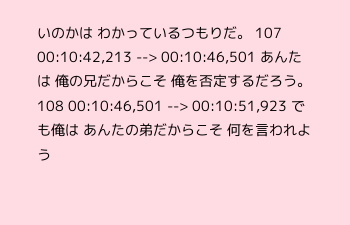いのかは わかっているつもりだ。 107 00:10:42,213 --> 00:10:46,501 あんたは 俺の兄だからこそ 俺を否定するだろう。 108 00:10:46,501 --> 00:10:51,923 でも俺は あんたの弟だからこそ 何を言われよう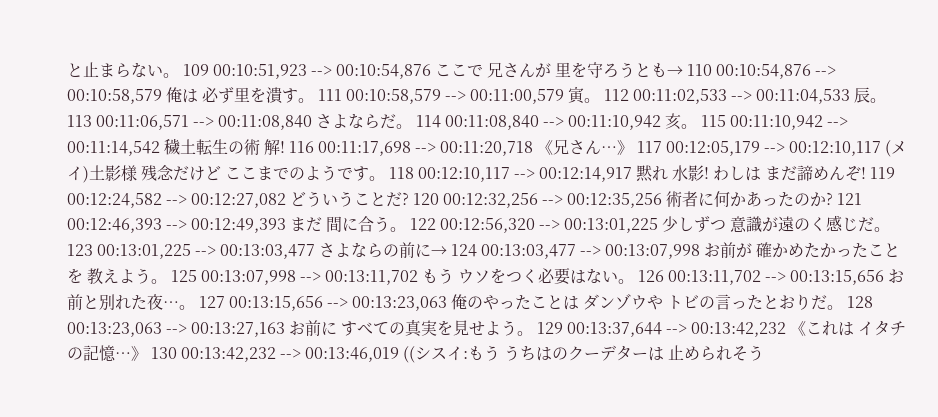と止まらない。 109 00:10:51,923 --> 00:10:54,876 ここで 兄さんが 里を守ろうとも→ 110 00:10:54,876 --> 00:10:58,579 俺は 必ず里を潰す。 111 00:10:58,579 --> 00:11:00,579 寅。 112 00:11:02,533 --> 00:11:04,533 辰。 113 00:11:06,571 --> 00:11:08,840 さよならだ。 114 00:11:08,840 --> 00:11:10,942 亥。 115 00:11:10,942 --> 00:11:14,542 穢土転生の術 解! 116 00:11:17,698 --> 00:11:20,718 《兄さん…》 117 00:12:05,179 --> 00:12:10,117 (メイ)土影様 残念だけど ここまでのようです。 118 00:12:10,117 --> 00:12:14,917 黙れ 水影! わしは まだ諦めんぞ! 119 00:12:24,582 --> 00:12:27,082 どういうことだ? 120 00:12:32,256 --> 00:12:35,256 術者に何かあったのか? 121 00:12:46,393 --> 00:12:49,393 まだ 間に合う。 122 00:12:56,320 --> 00:13:01,225 少しずつ 意識が遠のく感じだ。 123 00:13:01,225 --> 00:13:03,477 さよならの前に→ 124 00:13:03,477 --> 00:13:07,998 お前が 確かめたかったことを 教えよう。 125 00:13:07,998 --> 00:13:11,702 もう ウソをつく必要はない。 126 00:13:11,702 --> 00:13:15,656 お前と別れた夜…。 127 00:13:15,656 --> 00:13:23,063 俺のやったことは ダンゾウや トビの言ったとおりだ。 128 00:13:23,063 --> 00:13:27,163 お前に すべての真実を見せよう。 129 00:13:37,644 --> 00:13:42,232 《これは イタチの記憶…》 130 00:13:42,232 --> 00:13:46,019 ((シスイ:もう うちはのクーデターは 止められそう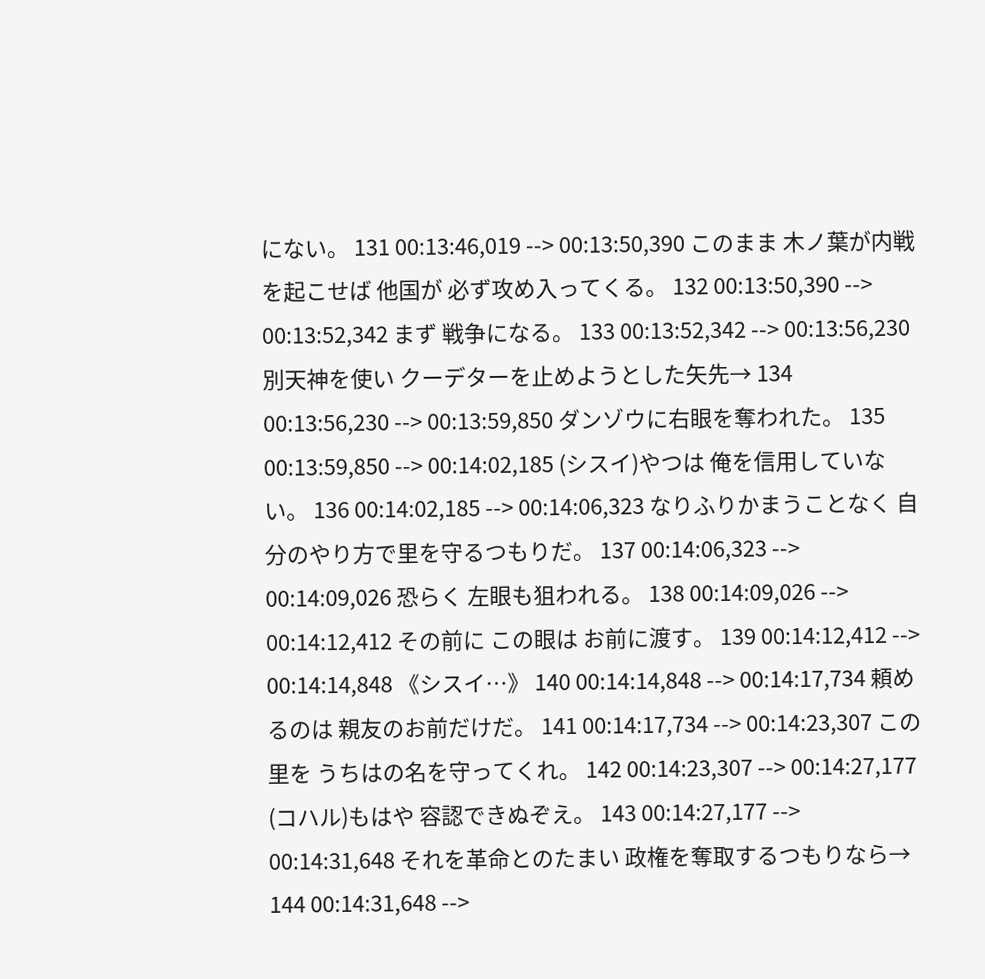にない。 131 00:13:46,019 --> 00:13:50,390 このまま 木ノ葉が内戦を起こせば 他国が 必ず攻め入ってくる。 132 00:13:50,390 --> 00:13:52,342 まず 戦争になる。 133 00:13:52,342 --> 00:13:56,230 別天神を使い クーデターを止めようとした矢先→ 134 00:13:56,230 --> 00:13:59,850 ダンゾウに右眼を奪われた。 135 00:13:59,850 --> 00:14:02,185 (シスイ)やつは 俺を信用していない。 136 00:14:02,185 --> 00:14:06,323 なりふりかまうことなく 自分のやり方で里を守るつもりだ。 137 00:14:06,323 --> 00:14:09,026 恐らく 左眼も狙われる。 138 00:14:09,026 --> 00:14:12,412 その前に この眼は お前に渡す。 139 00:14:12,412 --> 00:14:14,848 《シスイ…》 140 00:14:14,848 --> 00:14:17,734 頼めるのは 親友のお前だけだ。 141 00:14:17,734 --> 00:14:23,307 この里を うちはの名を守ってくれ。 142 00:14:23,307 --> 00:14:27,177 (コハル)もはや 容認できぬぞえ。 143 00:14:27,177 --> 00:14:31,648 それを革命とのたまい 政権を奪取するつもりなら→ 144 00:14:31,648 -->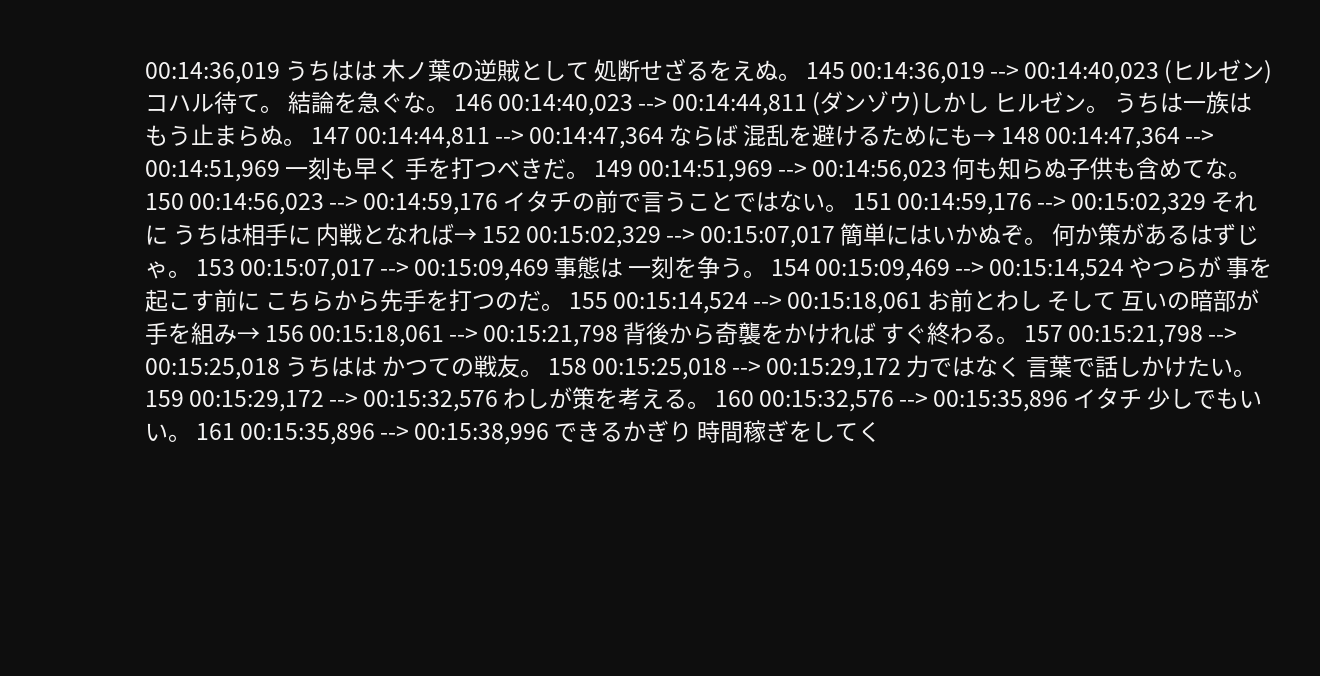00:14:36,019 うちはは 木ノ葉の逆賊として 処断せざるをえぬ。 145 00:14:36,019 --> 00:14:40,023 (ヒルゼン)コハル待て。 結論を急ぐな。 146 00:14:40,023 --> 00:14:44,811 (ダンゾウ)しかし ヒルゼン。 うちは一族は もう止まらぬ。 147 00:14:44,811 --> 00:14:47,364 ならば 混乱を避けるためにも→ 148 00:14:47,364 --> 00:14:51,969 一刻も早く 手を打つべきだ。 149 00:14:51,969 --> 00:14:56,023 何も知らぬ子供も含めてな。 150 00:14:56,023 --> 00:14:59,176 イタチの前で言うことではない。 151 00:14:59,176 --> 00:15:02,329 それに うちは相手に 内戦となれば→ 152 00:15:02,329 --> 00:15:07,017 簡単にはいかぬぞ。 何か策があるはずじゃ。 153 00:15:07,017 --> 00:15:09,469 事態は 一刻を争う。 154 00:15:09,469 --> 00:15:14,524 やつらが 事を起こす前に こちらから先手を打つのだ。 155 00:15:14,524 --> 00:15:18,061 お前とわし そして 互いの暗部が手を組み→ 156 00:15:18,061 --> 00:15:21,798 背後から奇襲をかければ すぐ終わる。 157 00:15:21,798 --> 00:15:25,018 うちはは かつての戦友。 158 00:15:25,018 --> 00:15:29,172 力ではなく 言葉で話しかけたい。 159 00:15:29,172 --> 00:15:32,576 わしが策を考える。 160 00:15:32,576 --> 00:15:35,896 イタチ 少しでもいい。 161 00:15:35,896 --> 00:15:38,996 できるかぎり 時間稼ぎをしてく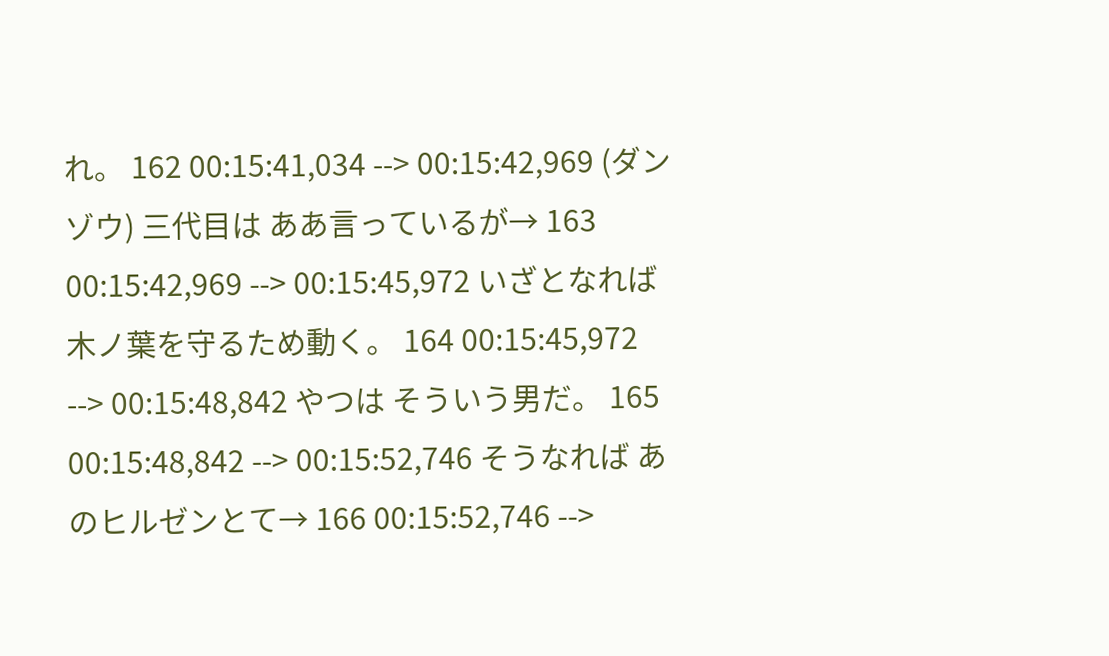れ。 162 00:15:41,034 --> 00:15:42,969 (ダンゾウ) 三代目は ああ言っているが→ 163 00:15:42,969 --> 00:15:45,972 いざとなれば 木ノ葉を守るため動く。 164 00:15:45,972 --> 00:15:48,842 やつは そういう男だ。 165 00:15:48,842 --> 00:15:52,746 そうなれば あのヒルゼンとて→ 166 00:15:52,746 -->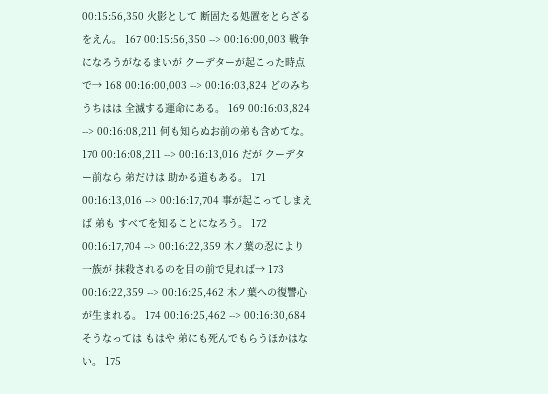00:15:56,350 火影として 断固たる処置をとらざるをえん。 167 00:15:56,350 --> 00:16:00,003 戦争になろうがなるまいが クーデターが起こった時点で→ 168 00:16:00,003 --> 00:16:03,824 どのみち うちはは 全滅する運命にある。 169 00:16:03,824 --> 00:16:08,211 何も知らぬお前の弟も含めてな。 170 00:16:08,211 --> 00:16:13,016 だが クーデター前なら 弟だけは 助かる道もある。 171 00:16:13,016 --> 00:16:17,704 事が起こってしまえば 弟も すべてを知ることになろう。 172 00:16:17,704 --> 00:16:22,359 木ノ葉の忍により 一族が 抹殺されるのを目の前で見れば→ 173 00:16:22,359 --> 00:16:25,462 木ノ葉への復讐心が生まれる。 174 00:16:25,462 --> 00:16:30,684 そうなっては もはや 弟にも死んでもらうほかはない。 175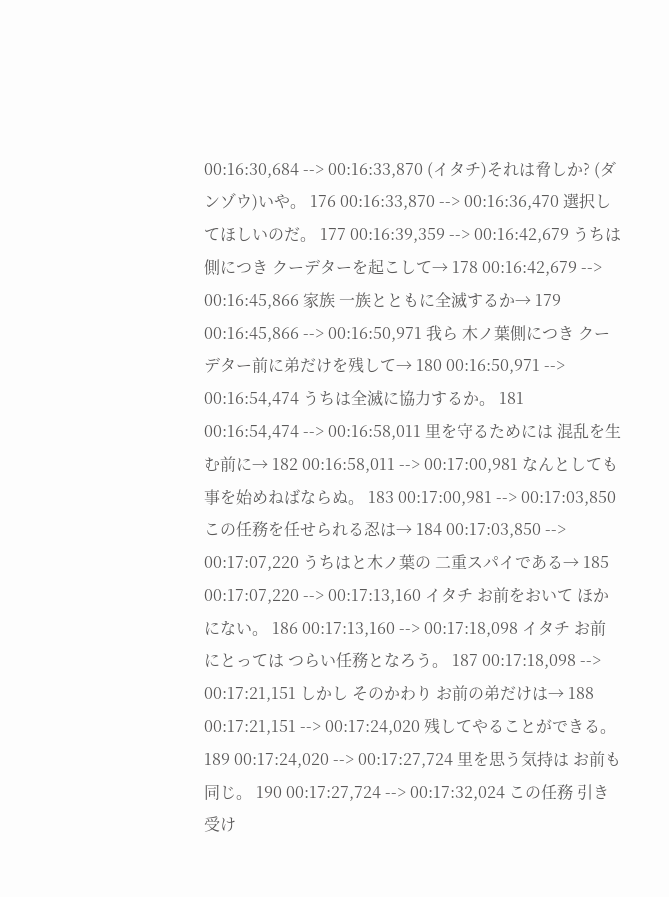00:16:30,684 --> 00:16:33,870 (イタチ)それは脅しか? (ダンゾウ)いや。 176 00:16:33,870 --> 00:16:36,470 選択してほしいのだ。 177 00:16:39,359 --> 00:16:42,679 うちは側につき クーデターを起こして→ 178 00:16:42,679 --> 00:16:45,866 家族 一族とともに全滅するか→ 179 00:16:45,866 --> 00:16:50,971 我ら 木ノ葉側につき クーデター前に弟だけを残して→ 180 00:16:50,971 --> 00:16:54,474 うちは全滅に協力するか。 181 00:16:54,474 --> 00:16:58,011 里を守るためには 混乱を生む前に→ 182 00:16:58,011 --> 00:17:00,981 なんとしても 事を始めねばならぬ。 183 00:17:00,981 --> 00:17:03,850 この任務を任せられる忍は→ 184 00:17:03,850 --> 00:17:07,220 うちはと木ノ葉の 二重スパイである→ 185 00:17:07,220 --> 00:17:13,160 イタチ お前をおいて ほかにない。 186 00:17:13,160 --> 00:17:18,098 イタチ お前にとっては つらい任務となろう。 187 00:17:18,098 --> 00:17:21,151 しかし そのかわり お前の弟だけは→ 188 00:17:21,151 --> 00:17:24,020 残してやることができる。 189 00:17:24,020 --> 00:17:27,724 里を思う気持は お前も同じ。 190 00:17:27,724 --> 00:17:32,024 この任務 引き受け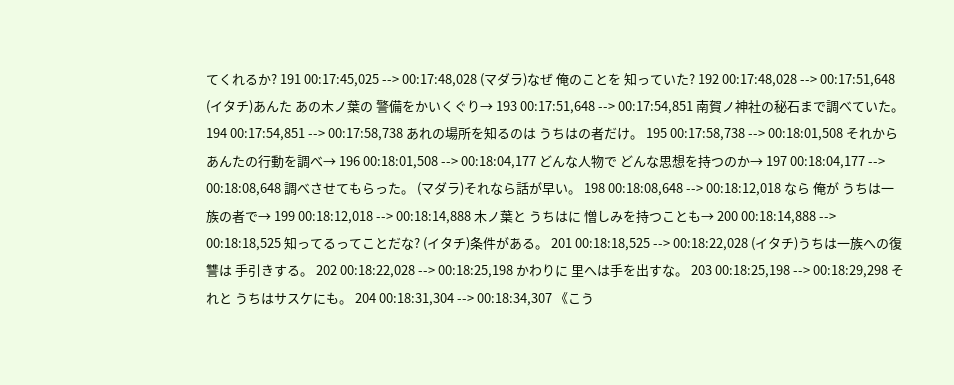てくれるか? 191 00:17:45,025 --> 00:17:48,028 (マダラ)なぜ 俺のことを 知っていた? 192 00:17:48,028 --> 00:17:51,648 (イタチ)あんた あの木ノ葉の 警備をかいくぐり→ 193 00:17:51,648 --> 00:17:54,851 南賀ノ神社の秘石まで調べていた。 194 00:17:54,851 --> 00:17:58,738 あれの場所を知るのは うちはの者だけ。 195 00:17:58,738 --> 00:18:01,508 それから あんたの行動を調べ→ 196 00:18:01,508 --> 00:18:04,177 どんな人物で どんな思想を持つのか→ 197 00:18:04,177 --> 00:18:08,648 調べさせてもらった。 (マダラ)それなら話が早い。 198 00:18:08,648 --> 00:18:12,018 なら 俺が うちは一族の者で→ 199 00:18:12,018 --> 00:18:14,888 木ノ葉と うちはに 憎しみを持つことも→ 200 00:18:14,888 --> 00:18:18,525 知ってるってことだな? (イタチ)条件がある。 201 00:18:18,525 --> 00:18:22,028 (イタチ)うちは一族への復讐は 手引きする。 202 00:18:22,028 --> 00:18:25,198 かわりに 里へは手を出すな。 203 00:18:25,198 --> 00:18:29,298 それと うちはサスケにも。 204 00:18:31,304 --> 00:18:34,307 《こう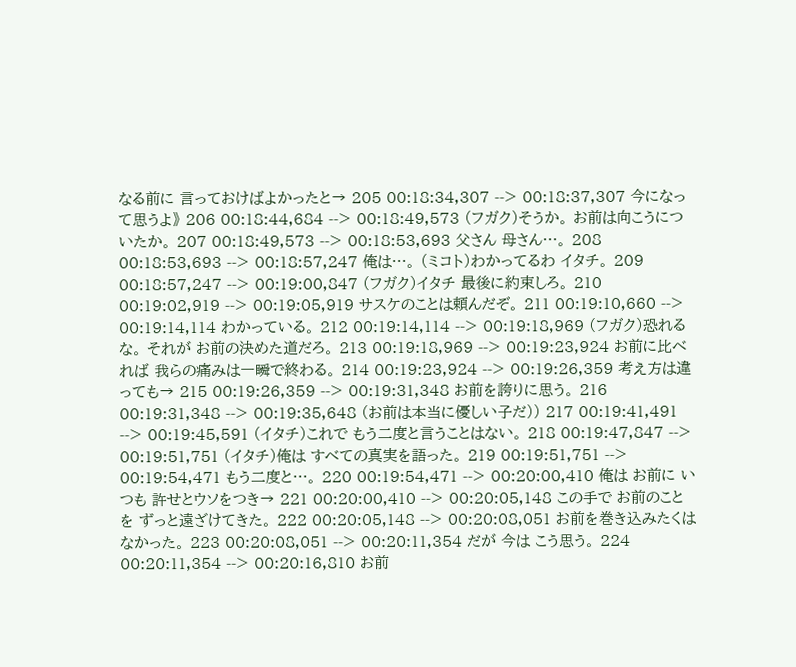なる前に 言っておけばよかったと→ 205 00:18:34,307 --> 00:18:37,307 今になって思うよ》 206 00:18:44,684 --> 00:18:49,573 (フガク)そうか。 お前は向こうについたか。 207 00:18:49,573 --> 00:18:53,693 父さん 母さん…。 208 00:18:53,693 --> 00:18:57,247 俺は…。 (ミコト)わかってるわ イタチ。 209 00:18:57,247 --> 00:19:00,847 (フガク)イタチ 最後に約束しろ。 210 00:19:02,919 --> 00:19:05,919 サスケのことは頼んだぞ。 211 00:19:10,660 --> 00:19:14,114 わかっている。 212 00:19:14,114 --> 00:19:18,969 (フガク)恐れるな。 それが お前の決めた道だろ。 213 00:19:18,969 --> 00:19:23,924 お前に比べれば 我らの痛みは一瞬で終わる。 214 00:19:23,924 --> 00:19:26,359 考え方は違っても→ 215 00:19:26,359 --> 00:19:31,348 お前を誇りに思う。 216 00:19:31,348 --> 00:19:35,648 (お前は本当に優しい子だ)) 217 00:19:41,491 --> 00:19:45,591 (イタチ)これで もう二度と言うことはない。 218 00:19:47,847 --> 00:19:51,751 (イタチ)俺は すべての真実を語った。 219 00:19:51,751 --> 00:19:54,471 もう二度と…。 220 00:19:54,471 --> 00:20:00,410 俺は お前に いつも 許せとウソをつき→ 221 00:20:00,410 --> 00:20:05,148 この手で お前のことを ずっと遠ざけてきた。 222 00:20:05,148 --> 00:20:08,051 お前を巻き込みたくはなかった。 223 00:20:08,051 --> 00:20:11,354 だが 今は こう思う。 224 00:20:11,354 --> 00:20:16,810 お前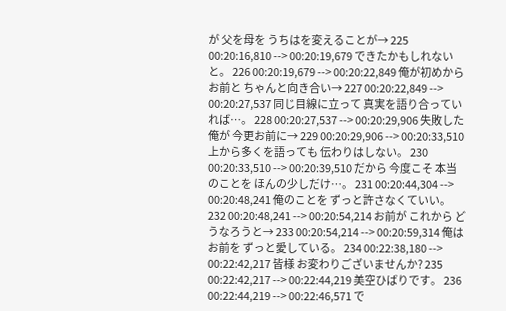が 父を母を うちはを変えることが→ 225 00:20:16,810 --> 00:20:19,679 できたかもしれないと。 226 00:20:19,679 --> 00:20:22,849 俺が初めから お前と ちゃんと向き合い→ 227 00:20:22,849 --> 00:20:27,537 同じ目線に立って 真実を語り合っていれば…。 228 00:20:27,537 --> 00:20:29,906 失敗した俺が 今更お前に→ 229 00:20:29,906 --> 00:20:33,510 上から多くを語っても 伝わりはしない。 230 00:20:33,510 --> 00:20:39,510 だから 今度こそ 本当のことを ほんの少しだけ…。 231 00:20:44,304 --> 00:20:48,241 俺のことを ずっと許さなくていい。 232 00:20:48,241 --> 00:20:54,214 お前が これから どうなろうと→ 233 00:20:54,214 --> 00:20:59,314 俺は お前を ずっと愛している。 234 00:22:38,180 --> 00:22:42,217 皆様 お変わりございませんか? 235 00:22:42,217 --> 00:22:44,219 美空ひばりです。 236 00:22:44,219 --> 00:22:46,571 で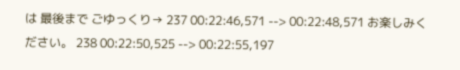は 最後まで ごゆっくり→ 237 00:22:46,571 --> 00:22:48,571 お楽しみください。 238 00:22:50,525 --> 00:22:55,197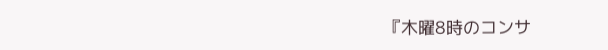『木曜8時のコンサ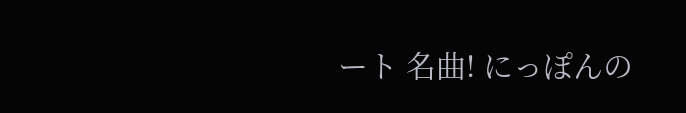ート 名曲! にっぽんの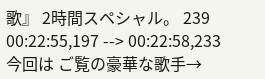歌』 2時間スペシャル。 239 00:22:55,197 --> 00:22:58,233 今回は ご覧の豪華な歌手→